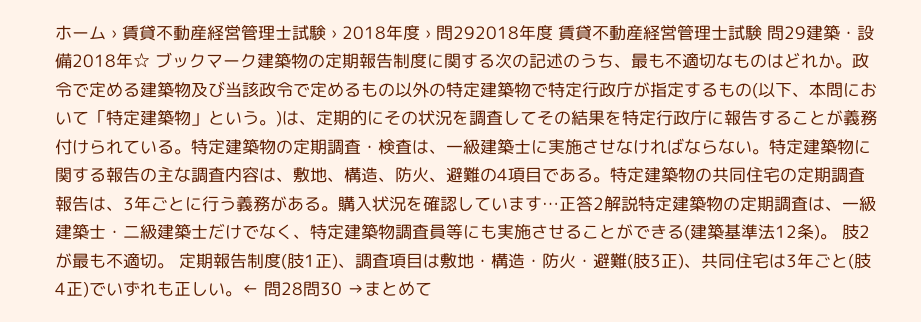ホーム › 賃貸不動産経営管理士試験 › 2018年度 › 問292018年度 賃貸不動産経営管理士試験 問29建築・設備2018年☆ ブックマーク建築物の定期報告制度に関する次の記述のうち、最も不適切なものはどれか。政令で定める建築物及び当該政令で定めるもの以外の特定建築物で特定行政庁が指定するもの(以下、本問において「特定建築物」という。)は、定期的にその状況を調査してその結果を特定行政庁に報告することが義務付けられている。特定建築物の定期調査・検査は、一級建築士に実施させなければならない。特定建築物に関する報告の主な調査内容は、敷地、構造、防火、避難の4項目である。特定建築物の共同住宅の定期調査報告は、3年ごとに行う義務がある。購入状況を確認しています…正答2解説特定建築物の定期調査は、一級建築士・二級建築士だけでなく、特定建築物調査員等にも実施させることができる(建築基準法12条)。 肢2が最も不適切。 定期報告制度(肢1正)、調査項目は敷地・構造・防火・避難(肢3正)、共同住宅は3年ごと(肢4正)でいずれも正しい。← 問28問30 →まとめて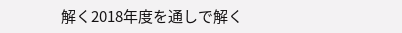解く2018年度を通しで解く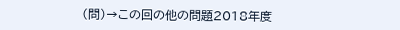(問)→この回の他の問題2018年度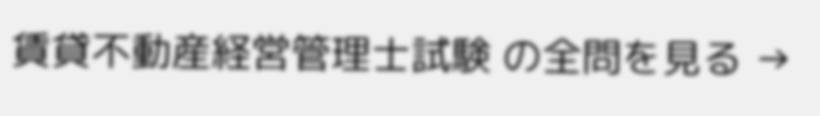賃貸不動産経営管理士試験 の全問を見る →